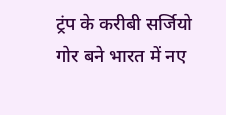ट्रंप के करीबी सर्जियो गोर बने भारत में नए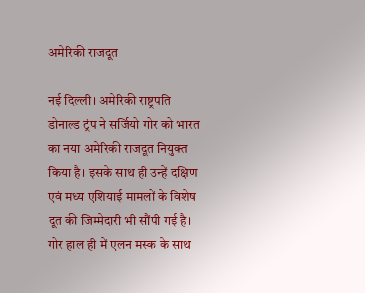अमेरिकी राजदूत

नई दिल्ली। अमेरिकी राष्ट्रपति डोनाल्ड ट्रंप ने सर्जियो गोर को भारत का नया अमेरिकी राजदूत नियुक्त किया है। इसके साथ ही उन्हें दक्षिण एवं मध्य एशियाई मामलों के विशेष दूत की जिम्मेदारी भी सौंपी गई है। गोर हाल ही में एलन मस्क के साथ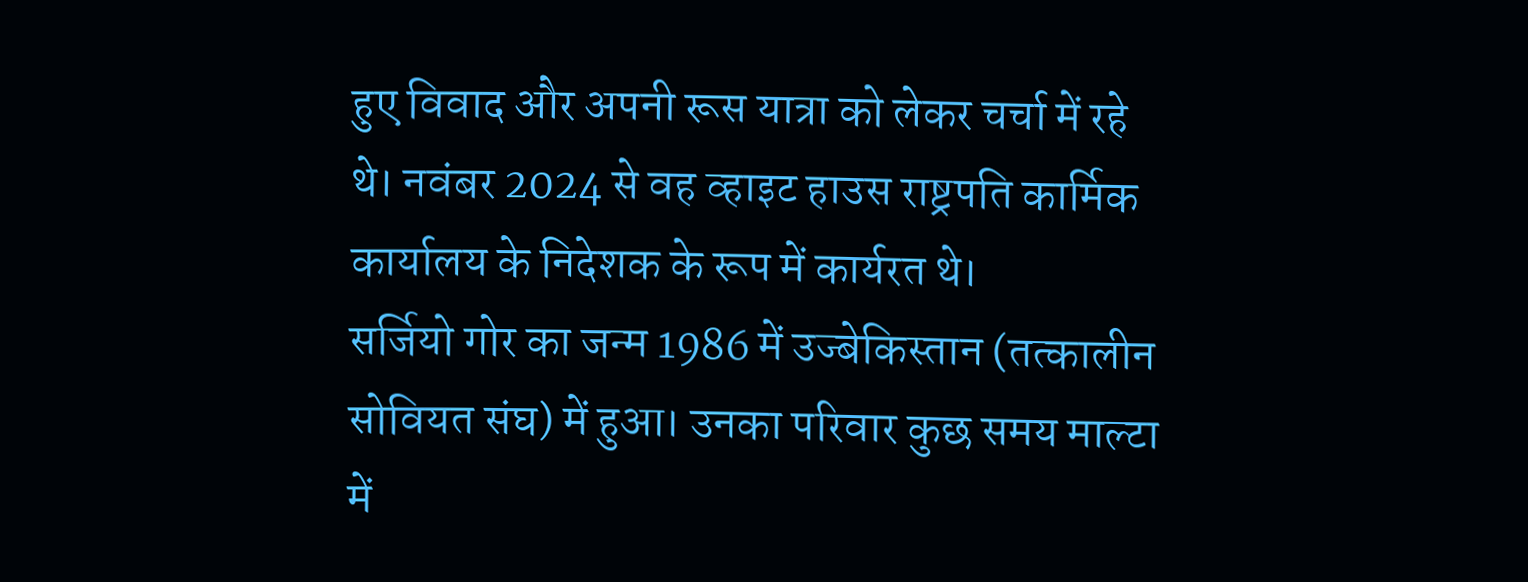हुए विवाद और अपनी रूस यात्रा को लेकर चर्चा में रहे थे। नवंबर 2024 से वह व्हाइट हाउस राष्ट्रपति कार्मिक कार्यालय के निदेशक के रूप में कार्यरत थे।
सर्जियो गोर का जन्म 1986 में उज्बेकिस्तान (तत्कालीन सोवियत संघ) में हुआ। उनका परिवार कुछ समय माल्टा में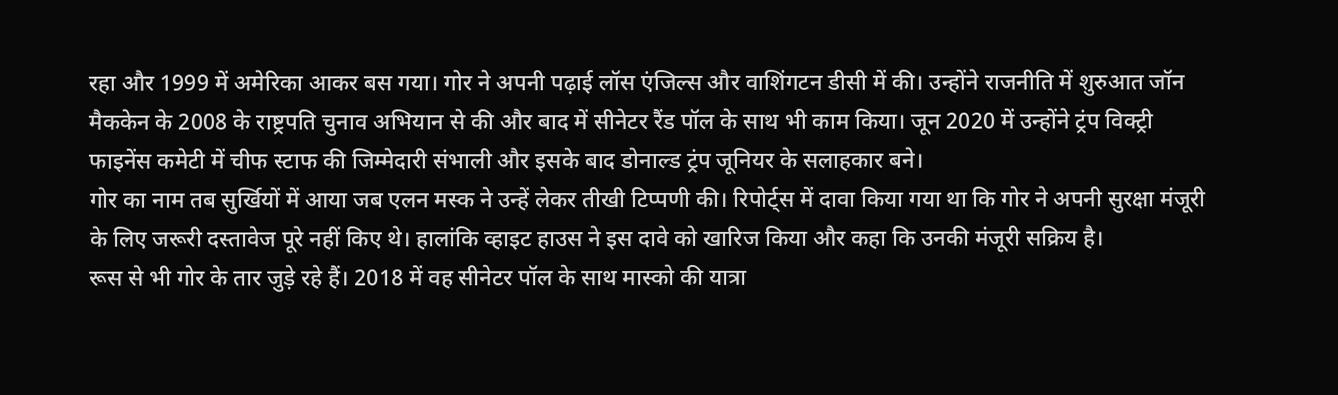रहा और 1999 में अमेरिका आकर बस गया। गोर ने अपनी पढ़ाई लॉस एंजिल्स और वाशिंगटन डीसी में की। उन्होंने राजनीति में शुरुआत जॉन मैककेन के 2008 के राष्ट्रपति चुनाव अभियान से की और बाद में सीनेटर रैंड पॉल के साथ भी काम किया। जून 2020 में उन्होंने ट्रंप विक्ट्री फाइनेंस कमेटी में चीफ स्टाफ की जिम्मेदारी संभाली और इसके बाद डोनाल्ड ट्रंप जूनियर के सलाहकार बने।
गोर का नाम तब सुर्खियों में आया जब एलन मस्क ने उन्हें लेकर तीखी टिप्पणी की। रिपोर्ट्स में दावा किया गया था कि गोर ने अपनी सुरक्षा मंजूरी के लिए जरूरी दस्तावेज पूरे नहीं किए थे। हालांकि व्हाइट हाउस ने इस दावे को खारिज किया और कहा कि उनकी मंजूरी सक्रिय है।
रूस से भी गोर के तार जुड़े रहे हैं। 2018 में वह सीनेटर पॉल के साथ मास्को की यात्रा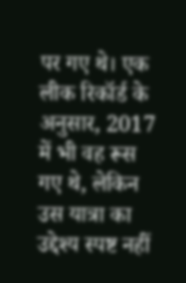पर गए थे। एक लीक रिकॉर्ड के अनुसार, 2017 में भी वह रूस गए थे, लेकिन उस यात्रा का उद्देश्य स्पष्ट नहीं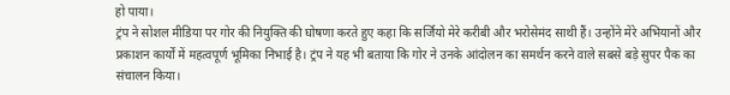हो पाया।
ट्रंप ने सोशल मीडिया पर गोर की नियुक्ति की घोषणा करते हुए कहा कि सर्जियो मेरे करीबी और भरोसेमंद साथी हैं। उन्होंने मेरे अभियानों और प्रकाशन कार्यों में महत्वपूर्ण भूमिका निभाई है। ट्रंप ने यह भी बताया कि गोर ने उनके आंदोलन का समर्थन करने वाले सबसे बड़े सुपर पैक का संचालन किया।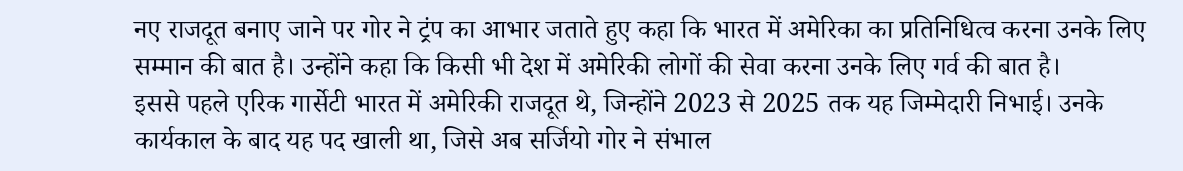नए राजदूत बनाए जाने पर गोर ने ट्रंप का आभार जताते हुए कहा कि भारत में अमेरिका का प्रतिनिधित्व करना उनके लिए सम्मान की बात है। उन्होंने कहा कि किसी भी देश में अमेरिकी लोगों की सेवा करना उनके लिए गर्व की बात है।
इससे पहले एरिक गार्सेटी भारत में अमेरिकी राजदूत थे, जिन्होंने 2023 से 2025 तक यह जिम्मेदारी निभाई। उनके कार्यकाल के बाद यह पद खाली था, जिसे अब सर्जियो गोर ने संभाल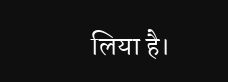लिया है।